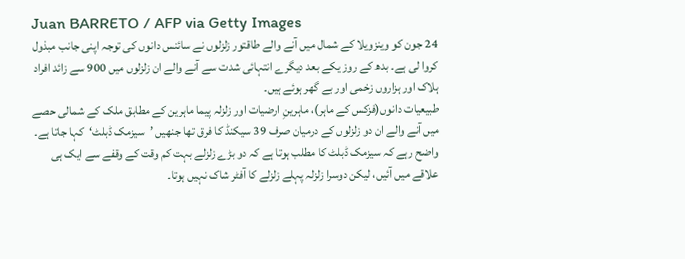Juan BARRETO / AFP via Getty Images
24 جون کو وینزویلا کے شمال میں آنے والے طاقتور زلزلوں نے سائنس دانوں کی توجہ اپنی جانب مبذول کروا لی ہے۔ بدھ کے روز یکے بعد دیگرے انتہائی شدت سے آنے والے ان زلزلوں میں 900 سے زائد افراد ہلاک اور ہزاروں زخمی اور بے گھر ہوئے ہیں۔
طبیعیات دانوں(فزکس کے ماہر)، ماہرینِ ارضیات اور زلزلہ پیما ماہرین کے مطابق ملک کے شمالی حصے میں آنے والے ان دو زلزلوں کے درمیان صرف 39 سیکنڈ کا فرق تھا جنھیں ’سیزمک ڈبلٹ‘کہا جاتا ہے۔
واضح رہے کہ سیزمک ڈبلٹ کا مطلب ہوتا ہے کہ دو بڑے زلزلے بہت کم وقت کے وقفے سے ایک ہی علاقے میں آئیں، لیکن دوسرا زلزلہ پہلے زلزلے کا آفٹر شاک نہیں ہوتا۔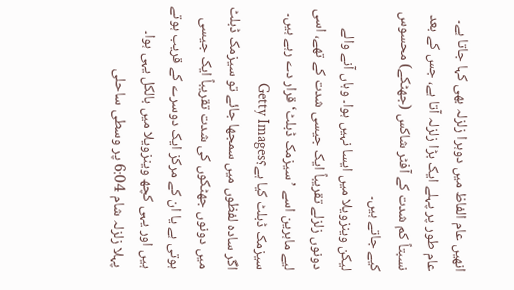انھیں عام الفاظ میں دوہرا زلزلہ بھی کہا جاتا ہے۔
عام طور پر پہلے ایک بڑا زلزلہ آتا ہے، جس کے بعد نسبتاً کم شدت کے آفٹر شاکس (جھٹکے) محسوس کیے جاتے ہیں۔
لیکن وینزویلا میں ایسا نہیں ہوا۔ وہاں آنے والے دونوں زلزلے تقریباً ایک جیسی شدت کے تھے، اسی لیے ماہرین اسے ’سیزمک ڈبلٹ‘ قرار دے رہے ہیں۔
سیزمک ڈبلٹ کیا ہے؟Getty Images
اگر سادہ لفظوں میں سمجھا جائے تو سیزمک ڈبلٹ میں دونوں جھٹکوں کی شدت تقریباً ایک جیسی ہوتی ہے یا ان کے مرکز ایک دوسرے کے قریب ہوتے ہیں اور یہی کچھ وینزویلا میں بالکل یہی ہوا۔
پہلا زلزلہ شام 6:04 پر وسطی ساحلی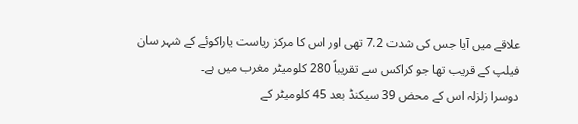علاقے میں آیا جس کی شدت 7.2 تھی اور اس کا مرکز ریاست یاراکوئے کے شہر سان فیلپ کے قریب تھا جو کراکس سے تقریباً 280 کلومیٹر مغرب میں ہے۔
دوسرا زلزلہ اس کے محض 39 سیکنڈ بعد 45 کلومیٹر کے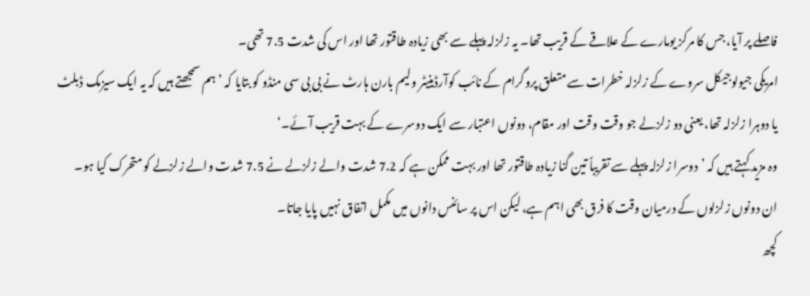فاصلے پر آیا، جس کا مرکز یومارے کے علاقے کے قریب تھا۔ یہ زلزلہ پہلے سے بھی زیادہ طاقتور تھا اور اس کی شدت 7.5 تھی۔
امریکی جیولوجیکل سروے کے زلزلہ خطرات سے متعلق پروگرام کے نائب کوآرڈینیٹر ولیم بارن ہارٹ نے بی بی سی منڈو کو بتایا کہ ’ہم سمجھتے ہیں کہ یہ ایک سیزمک ڈبلٹ یا دوہرا زلزلہ تھا، یعنی دو زلزلے جو وقت وقت اور مقام، دونوں اعتبار سے ایک دوسرے کے بہت قریب آئے۔‘
وہ مزید کہتے ہیں کہ ’دوسرا زلزلہ پہلے سے تقریباً تین گنا زیادہ طاقتور تھا اور بہت ممکن ہے کہ 7.2 شدت والے زلزلے نے 7.5 شدت والے زلزلے کو متحرک کیا ہو۔
ان دونوں زلزلوں کے درمیان وقت کا فرق بھی اہم ہے، لیکن اس پر سائنس دانوں میں مکمل اتفاق نہیں پایا جاتا۔
کچھ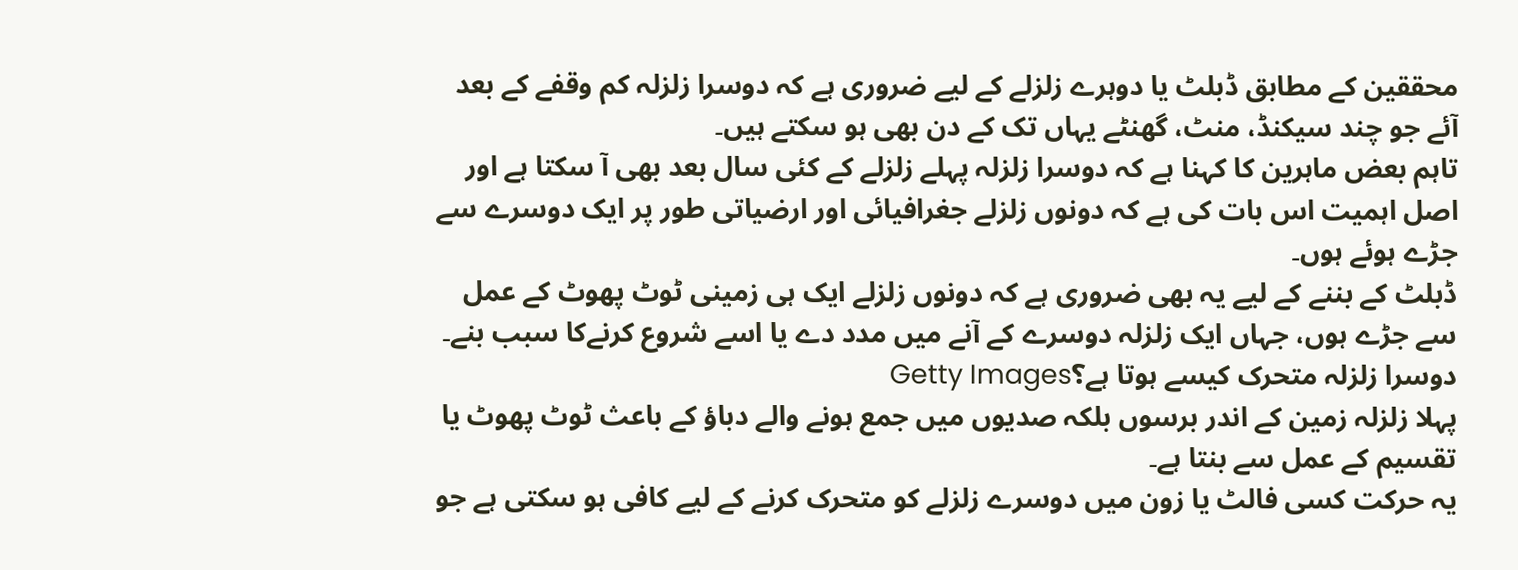محققین کے مطابق ڈبلٹ یا دوہرے زلزلے کے لیے ضروری ہے کہ دوسرا زلزلہ کم وقفے کے بعد آئے جو چند سیکنڈ، منٹ، گھنٹے یہاں تک کے دن بھی ہو سکتے ہیں۔
تاہم بعض ماہرین کا کہنا ہے کہ دوسرا زلزلہ پہلے زلزلے کے کئی سال بعد بھی آ سکتا ہے اور اصل اہمیت اس بات کی ہے کہ دونوں زلزلے جغرافیائی اور ارضیاتی طور پر ایک دوسرے سے جڑے ہوئے ہوں۔
ڈبلٹ کے بننے کے لیے یہ بھی ضروری ہے کہ دونوں زلزلے ایک ہی زمینی ٹوٹ پھوٹ کے عمل سے جڑے ہوں، جہاں ایک زلزلہ دوسرے کے آنے میں مدد دے یا اسے شروع کرنےکا سبب بنے۔
دوسرا زلزلہ متحرک کیسے ہوتا ہے؟Getty Images
پہلا زلزلہ زمین کے اندر برسوں بلکہ صدیوں میں جمع ہونے والے دباؤ کے باعث ٹوٹ پھوٹ یا تقسیم کے عمل سے بنتا ہے۔
یہ حرکت کسی فالٹ یا زون میں دوسرے زلزلے کو متحرک کرنے کے لیے کافی ہو سکتی ہے جو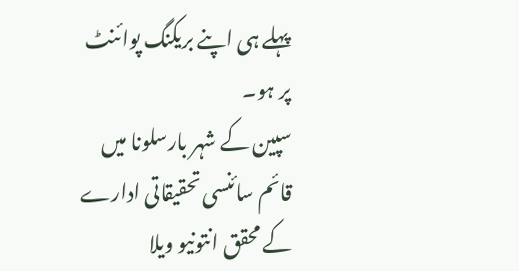پہلے ہی اپنے بریکنگ پوائنٹ پر ہو۔
سپین کے شہر بارسلونا میں قائم سائنسی تحقیقاتی ادارے کے محقق انتونیو ویلا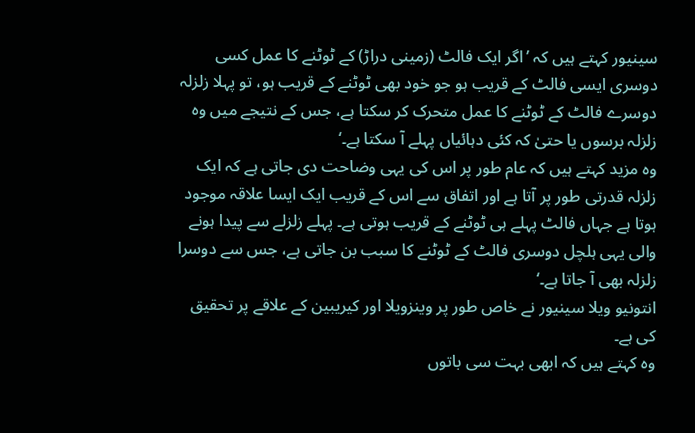سینیور کہتے ہیں کہ ’اگر ایک فالٹ (زمینی دراڑ) کے ٹوٹنے کا عمل کسی دوسری ایسی فالٹ کے قریب ہو جو خود بھی ٹوٹنے کے قریب ہو، تو پہلا زلزلہ دوسرے فالٹ کے ٹوٹنے کا عمل متحرک کر سکتا ہے، جس کے نتیجے میں وہ زلزلہ برسوں یا حتیٰ کہ کئی دہائیاں پہلے آ سکتا ہے۔‘
وہ مزید کہتے ہیں کہ عام طور پر اس کی یہی وضاحت دی جاتی ہے کہ ایک زلزلہ قدرتی طور پر آتا ہے اور اتفاق سے اس کے قریب ایک ایسا علاقہ موجود ہوتا ہے جہاں فالٹ پہلے ہی ٹوٹنے کے قریب ہوتی ہے۔ پہلے زلزلے سے پیدا ہونے والی یہی ہلچل دوسری فالٹ کے ٹوٹنے کا سبب بن جاتی ہے، جس سے دوسرا زلزلہ بھی آ جاتا ہے۔‘
انتونیو ویلا سینیور نے خاص طور پر وینزویلا اور کیریبین کے علاقے پر تحقیق کی ہے۔
وہ کہتے ہیں کہ ابھی بہت سی باتوں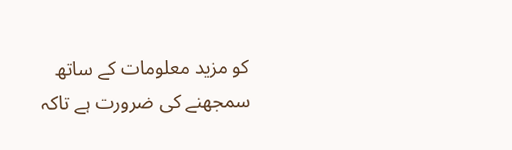کو مزید معلومات کے ساتھ سمجھنے کی ضرورت ہے تاکہ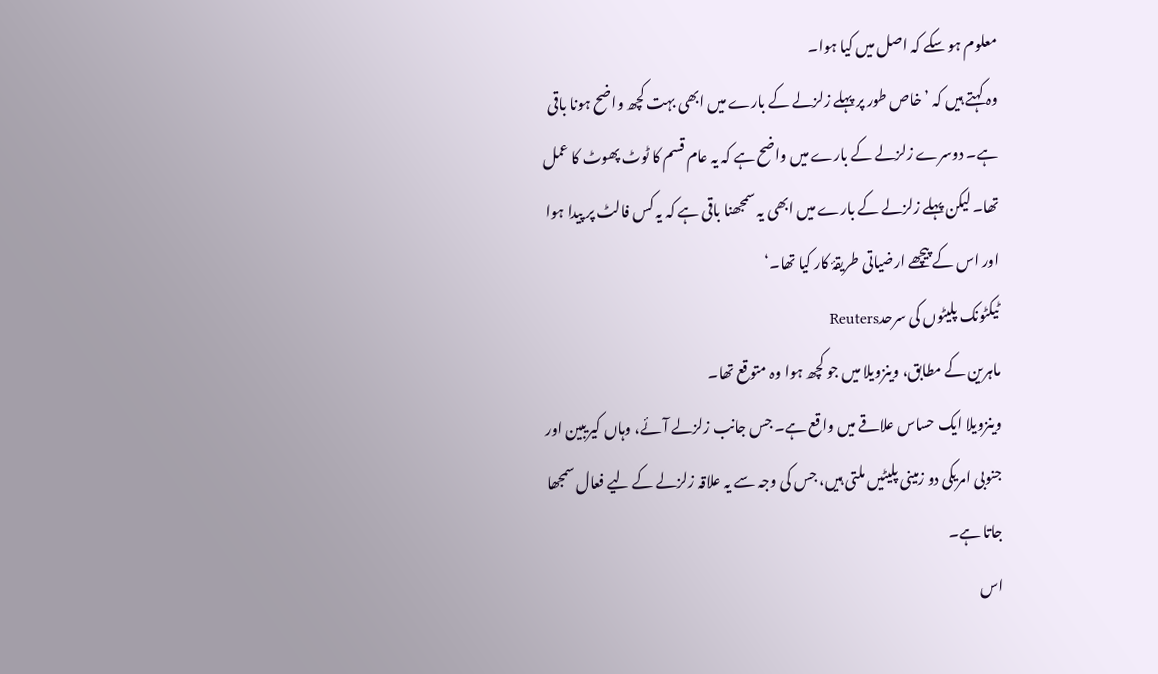معلوم ہو سکے کہ اصل میں کیا ہوا۔
وہ کہتے ہیں کہ ’خاص طور پر پہلے زلزلے کے بارے میں ابھی بہت کچھ واضح ہونا باقی ہے۔ دوسرے زلزلے کے بارے میں واضح ہے کہ یہ عام قسم کا ٹوٹ پھوٹ کا عمل تھا۔ لیکن پہلے زلزلے کے بارے میں ابھی یہ سمجھنا باقی ہے کہ یہ کس فالٹ پر پیدا ہوا اور اس کے پیچھے ارضیاتی طریقۂ کار کیا تھا۔‘
ٹیکٹونک پلیٹوں کی سرحدReuters
ماہرین کے مطابق، وینزویلا میں جو کچھ ہوا وہ متوقع تھا۔
وینزویلا ایک حساس علاقے میں واقع ہے۔ جس جانب زلزلے آئے، وہاں کیریبین اور جنوبی امریکی دو زمینی پلیٹیں ملتی ہیں، جس کی وجہ سے یہ علاقہ زلزلے کے لیے فعال سمجھا جاتا ہے۔
اس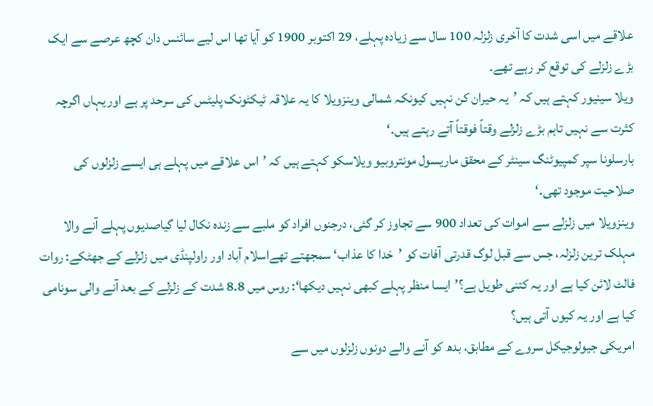علاقے میں اسی شدت کا آخری زلزلہ 100 سال سے زیادہ پہلے، 29 اکتوبر 1900 کو آیا تھا اس لیے سائنس دان کچھ عرصے سے ایک بڑے زلزلے کی توقع کر رہے تھے۔
ویلا سینیور کہتے ہیں کہ ’یہ حیران کن نہیں کیونکہ شمالی وینزویلا کا یہ علاقہ ٹیکٹونک پلیٹس کی سرحد پر ہے اور یہاں اگرچہ کثرت سے نہیں تاہم بڑے زلزلے وقتاً فوقتاً آتے رہتے ہیں۔‘
بارسلونا سپر کمپیوٹنگ سینٹر کے محقق ماریسول مونتروبیو ویلاسکو کہتے ہیں کہ ’اس علاقے میں پہلے ہی ایسے زلزلوں کی صلاحیت موجود تھی۔‘
وینزویلا میں زلزلے سے اموات کی تعداد 900 سے تجاوز کر گئی، درجنوں افراد کو ملبے سے زندہ نکال لیا گیاصدیوں پہلے آنے والا مہلک ترین زلزلہ، جس سے قبل لوگ قدرتی آفات کو ’خدا کا عذاب‘ سمجھتے تھےاسلام آباد اور راولپنڈی میں زلزلے کے جھٹکے: روات فالٹ لائن کیا ہے اور یہ کتنی طویل ہے؟’ایسا منظر پہلے کبھی نہیں دیکھا‘: روس میں 8.8 شدت کے زلزلے کے بعد آنے والی سونامی کیا ہے اور یہ کیوں آتی ہیں؟
امریکی جیولوجیکل سروے کے مطابق، بدھ کو آنے والے دونوں زلزلوں میں سے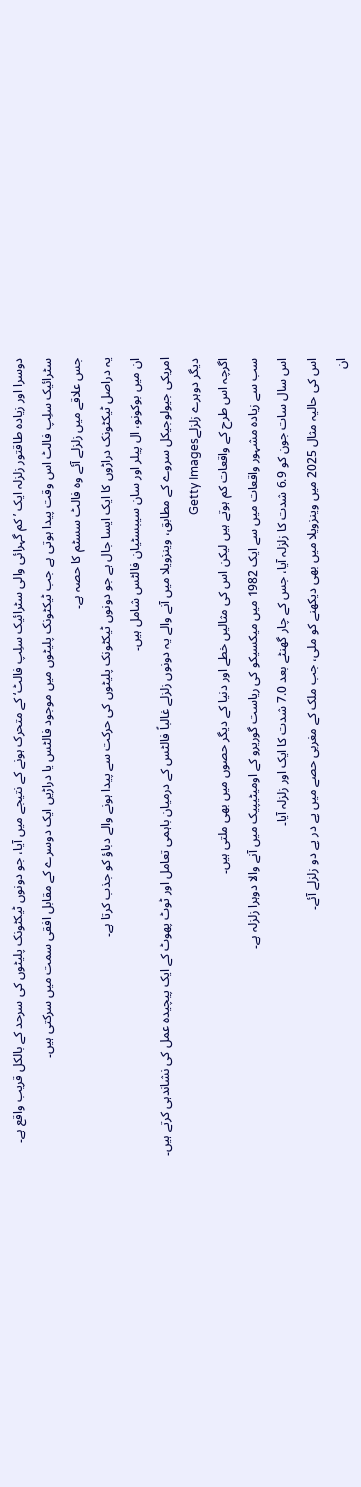دوسرا اور زیادہ طاقتور زلزلہ ایک ’کم گہرائی والی سٹرائیک سلِپ فالٹ‘ کے متحرک ہونے کے نتیجے میں آیا، جو دونوں ٹیکٹونک پلیٹوں کی سرحد کے بالکل قریب واقع ہے۔
سٹرائیک سلِپ فالٹ اس وقت پیدا ہوتی ہے جب ٹیکٹونک پلیٹوں میں موجود فالٹس یا دراڑیں ایک دوسرے کے مقابل افقی سمت میں سرکتی ہیں۔
جس علاقے میں زلزلے آئے وہ فالٹ سسٹم کا حصہ ہے۔
یہ دراصل ٹیکٹونک دراڑوں کا ایک ایسا جال ہے جو دونوں ٹیکٹونک پلیٹوں کی حرکت سے پیدا ہونے والے دباؤ کو جذب کرتا ہے۔
ان میں بوکونو، ال پیلر اور سان سیبسٹیان فالٹس شامل ہیں۔
امریکی جیولوجیکل سروے کے مطابق، وینزویلا میں آنے والے یہ دونوں زلزلے غالباً فالٹس کے درمیان باہمی تعامل اور ٹوٹ پھوٹ کے ایک پیچیدہ عمل کی نشاندہی کرتے ہیں۔
دیگر دوہرے زلزلےGetty Images
اگرچہ اس طرح کے واقعات کم ہوتے ہیں لیکن اس کی مثالیں خطے اور دنیا کے دیگر حصوں میں بھی ملتی ہیں۔
سب سے زیادہ مشہور واقعات میں سے ایک 1982 میں میکسیکو کی ریاست گوریرو کے اومیٹیپیک میں آنے والا دوہرا زلزلہ ہے۔
اس سال سات جون کو 6.9 شدت کا زلزلہ آیا، جس کے چار گھنٹے بعد 7.0 شدت کا ایک اور زلزلہ آیا۔
اس کی حالیہ مثال 2025 میں وینزویلا میں بھی دیکھنے کو ملی، جب ملک کے مغربی حصے میں پے در پے دو زلزلے آئے۔
ان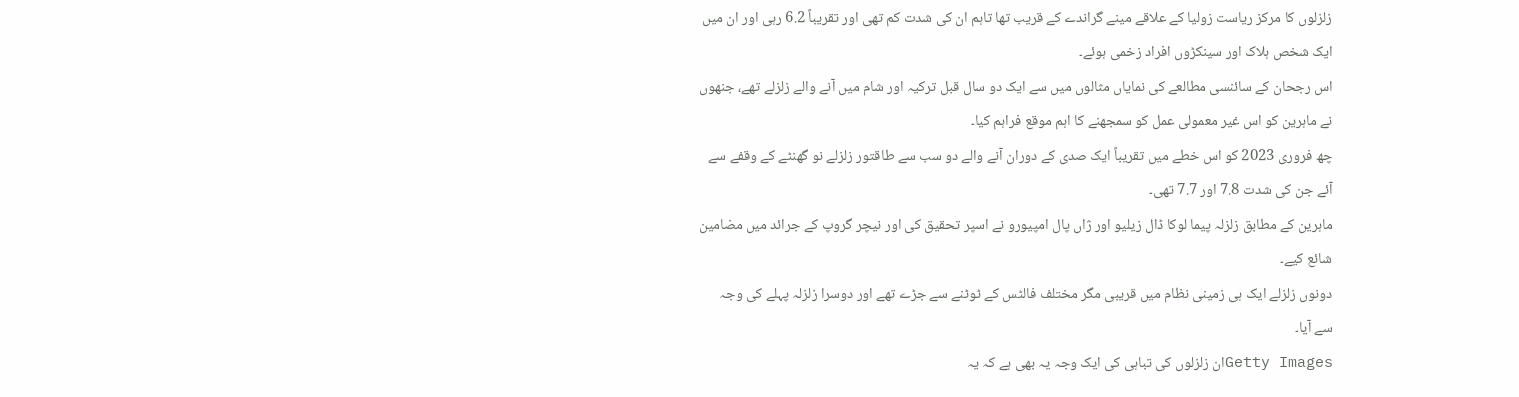زلزلوں کا مرکز ریاست زولیا کے علاقے مینے گراندے کے قریب تھا تاہم ان کی شدت کم تھی اور تقریباً 6.2 رہی اور ان میں ایک شخص ہلاک اور سینکڑوں افراد زخمی ہوئے۔
اس رجحان کے سائنسی مطالعے کی نمایاں مثالوں میں سے ایک دو سال قبل ترکیہ اور شام میں آنے والے زلزلے تھے، جنھوں نے ماہرین کو اس غیر معمولی عمل کو سمجھنے کا اہم موقع فراہم کیا۔
چھ فروری 2023 کو اس خطے میں تقریباً ایک صدی کے دوران آنے والے دو سب سے طاقتور زلزلے نو گھنٹے کے وقفے سے آئے جن کی شدت 7.8 اور 7.7 تھی۔
ماہرین کے مطابق زلزلہ پیما لوکا ڈال زیلیو اور ژاں پال امپیورو نے اسپر تحقیق کی اور نیچر گروپ کے جرائد میں مضامین شائع کیے۔
دونوں زلزلے ایک ہی زمینی نظام میں قریبی مگر مختلف فالٹس کے ٹوٹنے سے جڑے تھے اور دوسرا زلزلہ پہلے کی وجہ سے آیا۔
Getty Imagesان زلزلوں کی تباہی کی ایک وجہ یہ بھی ہے کہ یہ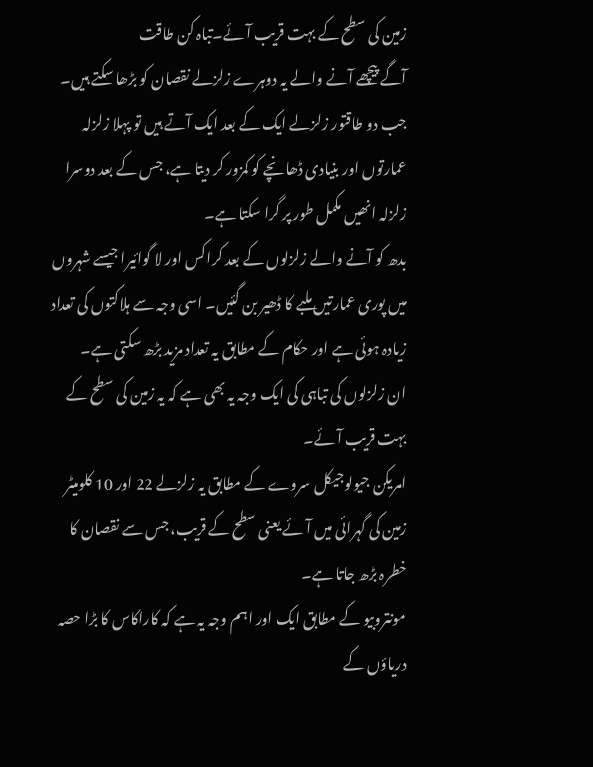زمین کی سطح کے بہت قریب آئے۔تباہ کن طاقت
آگے پیچھے آنے والے یہ دوہرے زلزلے نقصان کو بڑھا سکتے ہیں۔
جب دو طاقتور زلزلے ایک کے بعد ایک آتے ہیں تو پہلا زلزلہ عمارتوں اور بنیادی ڈھانچے کو کمزور کر دیتا ہے، جس کے بعد دوسرا زلزلہ انھیں مکمل طور پر گرا سکتا ہے۔
بدھ کو آنے والے زلزلوں کے بعد کراکس اور لا گوائیرا جیسے شہروں میں پوری عمارتیں ملبے کا ڈھیر بن گئیں۔ اسی وجہ سے ہلاکتوں کی تعداد زیادہ ہوئی ہے اور حکام کے مطابق یہ تعداد مزید بڑھ سکتی ہے۔
ان زلزلوں کی تباہی کی ایک وجہ یہ بھی ہے کہ یہ زمین کی سطح کے بہت قریب آئے۔
امریکن جیولوجیکل سروے کے مطابق یہ زلزلے 22 اور 10 کلومیٹر زمین کی گہرائی میں آئے یعنی سطح کے قریب، جس سے نقصان کا خطرہ بڑھ جاتا ہے۔
مونتروبیو کے مطابق ایک اور اہم وجہ یہ ہے کہ کاراکاس کا بڑا حصہ دریاؤں کے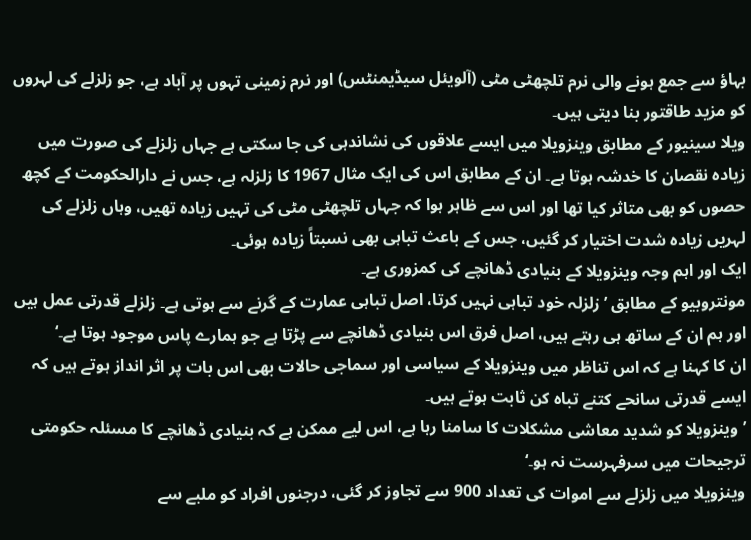بہاؤ سے جمع ہونے والی نرم تلچھٹی مٹی (آلویئل سیڈیمنٹس) اور نرم زمینی تہوں پر آباد ہے، جو زلزلے کی لہروں کو مزید طاقتور بنا دیتی ہیں۔
ویلا سینیور کے مطابق وینزویلا میں ایسے علاقوں کی نشاندہی کی جا سکتی ہے جہاں زلزلے کی صورت میں زیادہ نقصان کا خدشہ ہوتا ہے۔ ان کے مطابق اس کی ایک مثال 1967 کا زلزلہ ہے، جس نے دارالحکومت کے کچھ حصوں کو بھی متاثر کیا تھا اور اس سے ظاہر ہوا کہ جہاں تلچھٹی مٹی کی تہیں زیادہ تھیں، وہاں زلزلے کی لہریں زیادہ شدت اختیار کر گئیں، جس کے باعث تباہی بھی نسبتاً زیادہ ہوئی۔
ایک اور اہم وجہ وینزویلا کے بنیادی ڈھانچے کی کمزوری ہے۔
مونتروبیو کے مطابق ’زلزلہ خود تباہی نہیں کرتا، اصل تباہی عمارت کے گرنے سے ہوتی ہے۔ زلزلے قدرتی عمل ہیں اور ہم ان کے ساتھ ہی رہتے ہیں، اصل فرق اس بنیادی ڈھانچے سے پڑتا ہے جو ہمارے پاس موجود ہوتا ہے۔‘
ان کا کہنا ہے کہ اس تناظر میں وینزویلا کے سیاسی اور سماجی حالات بھی اس بات پر اثر انداز ہوتے ہیں کہ ایسے قدرتی سانحے کتنے تباہ کن ثابت ہوتے ہیں۔
’وینزویلا کو شدید معاشی مشکلات کا سامنا رہا ہے، اس لیے ممکن ہے کہ بنیادی ڈھانچے کا مسئلہ حکومتی ترجیحات میں سرفہرست نہ ہو۔‘
وینزویلا میں زلزلے سے اموات کی تعداد 900 سے تجاوز کر گئی، درجنوں افراد کو ملبے سے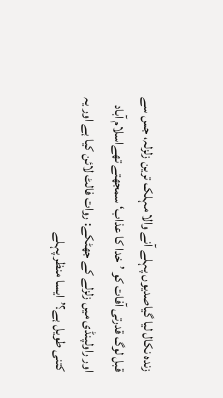زندہ نکال لیا گیاصدیوں پہلے آنے والا مہلک ترین زلزلہ، جس سے قبل لوگ قدرتی آفات کو ’خدا کا عذاب‘ سمجھتے تھےاسلام آباد اور راولپنڈی میں زلزلے کے جھٹکے: روات فالٹ لائن کیا ہے اور یہ کتنی طویل ہے؟’ایسا منظر پہلے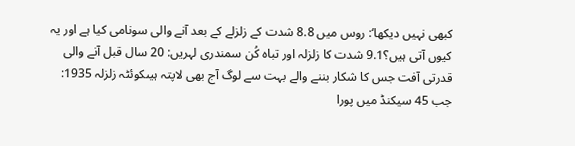کبھی نہیں دیکھا‘: روس میں 8.8 شدت کے زلزلے کے بعد آنے والی سونامی کیا ہے اور یہ کیوں آتی ہیں؟9.1 شدت کا زلزلہ اور تباہ کُن سمندری لہریں: 20 سال قبل آنے والی قدرتی آفت جس کا شکار بننے والے بہت سے لوگ آج بھی لاپتہ ہیںکوئٹہ زلزلہ 1935: جب 45 سیکنڈ میں پورا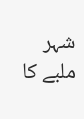شہر ملبے کا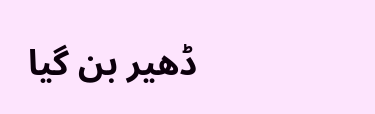ڈھیر بن گیا